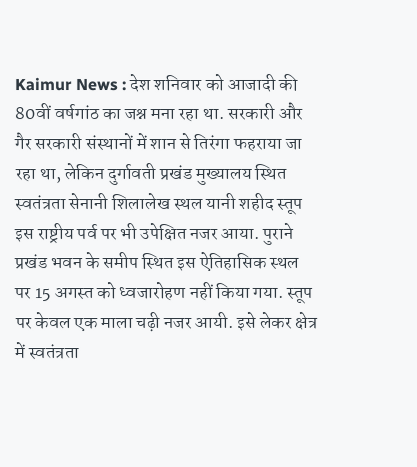Kaimur News : देश शनिवार को आजादी की 80वीं वर्षगांठ का जश्न मना रहा था. सरकारी और गैर सरकारी संस्थानों में शान से तिरंगा फहराया जा रहा था, लेकिन दुर्गावती प्रखंड मुख्यालय स्थित स्वतंत्रता सेनानी शिलालेख स्थल यानी शहीद स्तूप इस राष्ट्रीय पर्व पर भी उपेक्षित नजर आया. पुराने प्रखंड भवन के समीप स्थित इस ऐतिहासिक स्थल पर 15 अगस्त को ध्वजारोहण नहीं किया गया. स्तूप पर केवल एक माला चढ़ी नजर आयी. इसे लेकर क्षेत्र में स्वतंत्रता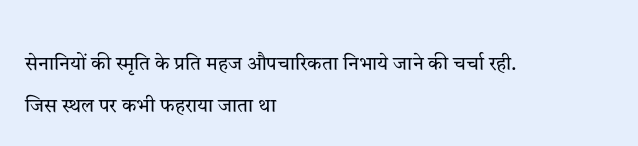सेनानियों की स्मृति के प्रति महज औपचारिकता निभाये जाने की चर्चा रही.
जिस स्थल पर कभी फहराया जाता था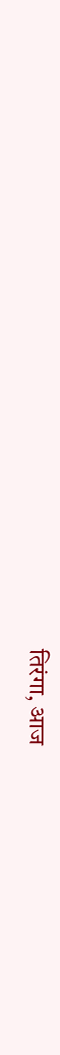तिरंगा, आज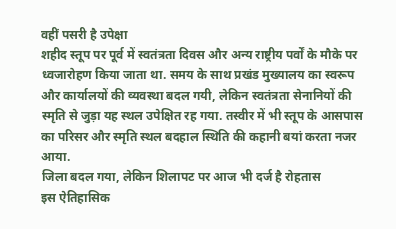वहीं पसरी है उपेक्षा
शहीद स्तूप पर पूर्व में स्वतंत्रता दिवस और अन्य राष्ट्रीय पर्वों के मौके पर ध्वजारोहण किया जाता था. समय के साथ प्रखंड मुख्यालय का स्वरूप और कार्यालयों की व्यवस्था बदल गयी, लेकिन स्वतंत्रता सेनानियों की स्मृति से जुड़ा यह स्थल उपेक्षित रह गया. तस्वीर में भी स्तूप के आसपास का परिसर और स्मृति स्थल बदहाल स्थिति की कहानी बयां करता नजर आया.
जिला बदल गया, लेकिन शिलापट पर आज भी दर्ज है रोहतास
इस ऐतिहासिक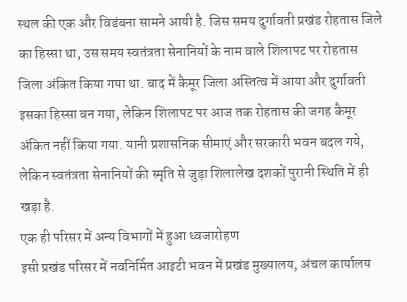स्थल की एक और विडंबना सामने आयी है. जिस समय दुर्गावती प्रखंड रोहतास जिले का हिस्सा था, उस समय स्वतंत्रता सेनानियों के नाम वाले शिलापट पर रोहतास जिला अंकित किया गया था. बाद में कैमूर जिला अस्तित्व में आया और दुर्गावती इसका हिस्सा बन गया, लेकिन शिलापट पर आज तक रोहतास की जगह कैमूर अंकित नहीं किया गया. यानी प्रशासनिक सीमाएं और सरकारी भवन बदल गये, लेकिन स्वतंत्रता सेनानियों की स्मृति से जुड़ा शिलालेख दशकों पुरानी स्थिति में ही खड़ा है.
एक ही परिसर में अन्य विभागों में हुआ ध्वजारोहण
इसी प्रखंड परिसर में नवनिर्मित आइटी भवन में प्रखंड मुख्यालय, अंचल कार्यालय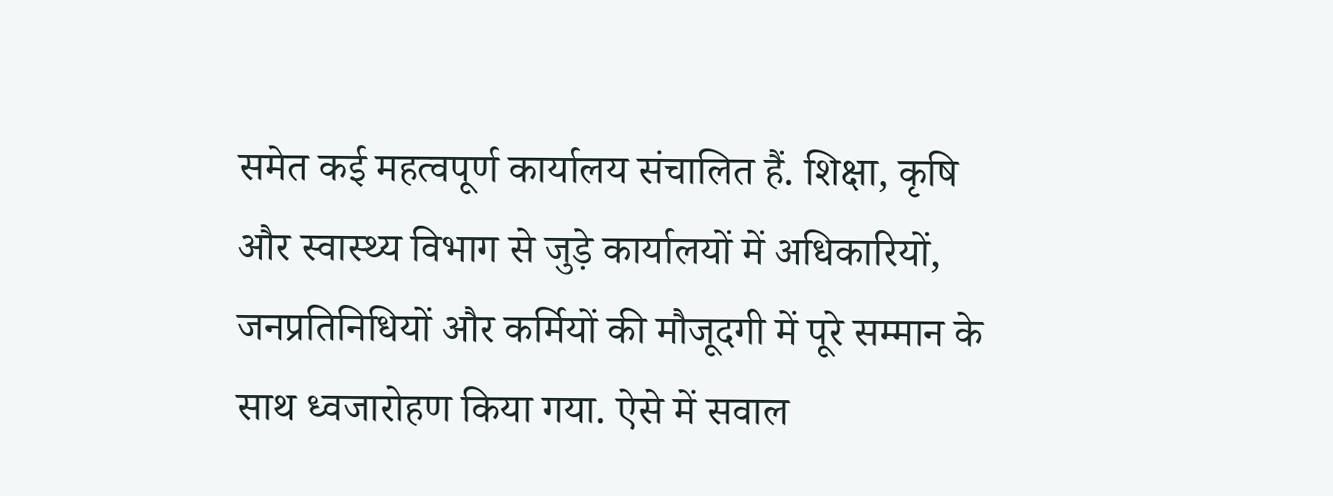समेत कई महत्वपूर्ण कार्यालय संचालित हैं. शिक्षा, कृषि और स्वास्थ्य विभाग से जुड़े कार्यालयों में अधिकारियों, जनप्रतिनिधियों और कर्मियों की मौजूदगी में पूरे सम्मान के साथ ध्वजारोहण किया गया. ऐसे में सवाल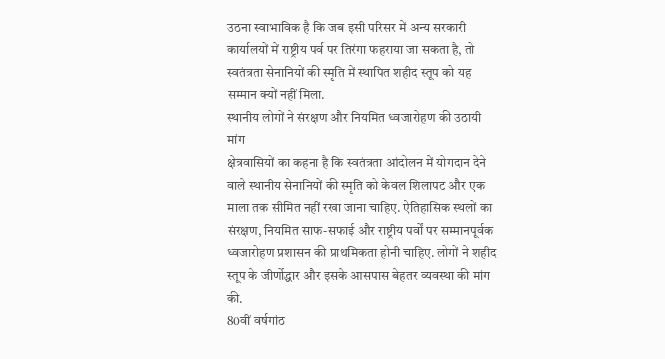उठना स्वाभाविक है कि जब इसी परिसर में अन्य सरकारी कार्यालयों में राष्ट्रीय पर्व पर तिरंगा फहराया जा सकता है, तो स्वतंत्रता सेनानियों की स्मृति में स्थापित शहीद स्तूप को यह सम्मान क्यों नहीं मिला.
स्थानीय लोगों ने संरक्षण और नियमित ध्वजारोहण की उठायी मांग
क्षेत्रवासियों का कहना है कि स्वतंत्रता आंदोलन में योगदान देने वाले स्थानीय सेनानियों की स्मृति को केवल शिलापट और एक माला तक सीमित नहीं रखा जाना चाहिए. ऐतिहासिक स्थलों का संरक्षण, नियमित साफ-सफाई और राष्ट्रीय पर्वों पर सम्मानपूर्वक ध्वजारोहण प्रशासन की प्राथमिकता होनी चाहिए. लोगों ने शहीद स्तूप के जीर्णोद्धार और इसके आसपास बेहतर व्यवस्था की मांग की.
80वीं वर्षगांठ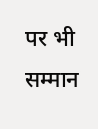पर भी सम्मान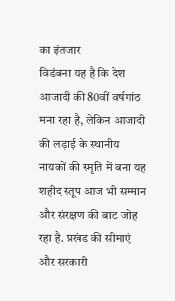का इंतजार
विडंबना यह है कि देश आजादी की 80वीं वर्षगांठ मना रहा है, लेकिन आजादी की लड़ाई के स्थानीय नायकों की स्मृति में बना यह शहीद स्तूप आज भी सम्मान और संरक्षण की बाट जोह रहा है. प्रखंड की सीमाएं और सरकारी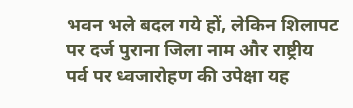भवन भले बदल गये हों, लेकिन शिलापट पर दर्ज पुराना जिला नाम और राष्ट्रीय पर्व पर ध्वजारोहण की उपेक्षा यह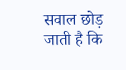सवाल छोड़ जाती है कि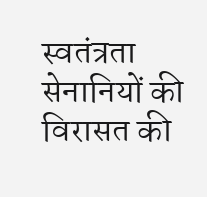स्वतंत्रता सेनानियों की विरासत की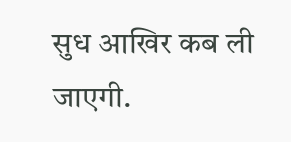सुध आखिर कब ली जाएगी.